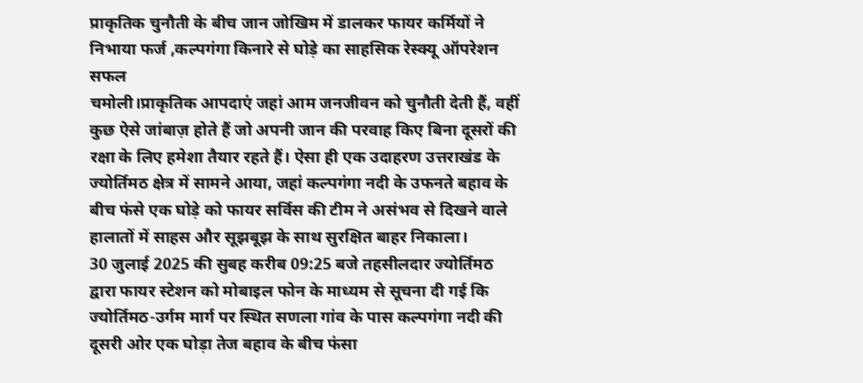प्राकृतिक चुनौती के बीच जान जोखिम में डालकर फायर कर्मियों ने निभाया फर्ज ,कल्पगंगा किनारे से घोड़े का साहसिक रेस्क्यू ऑपरेशन सफल
चमोली।प्राकृतिक आपदाएं जहां आम जनजीवन को चुनौती देती हैं, वहीं कुछ ऐसे जांबाज़ होते हैं जो अपनी जान की परवाह किए बिना दूसरों की रक्षा के लिए हमेशा तैयार रहते हैं। ऐसा ही एक उदाहरण उत्तराखंड के ज्योर्तिमठ क्षेत्र में सामने आया, जहां कल्पगंगा नदी के उफनते बहाव के बीच फंसे एक घोड़े को फायर सर्विस की टीम ने असंभव से दिखने वाले हालातों में साहस और सूझबूझ के साथ सुरक्षित बाहर निकाला।
30 जुलाई 2025 की सुबह करीब 09:25 बजे तहसीलदार ज्योर्तिमठ द्वारा फायर स्टेशन को मोबाइल फोन के माध्यम से सूचना दी गई कि ज्योर्तिमठ-उर्गम मार्ग पर स्थित सणला गांव के पास कल्पगंगा नदी की दूसरी ओर एक घोड़ा तेज बहाव के बीच फंसा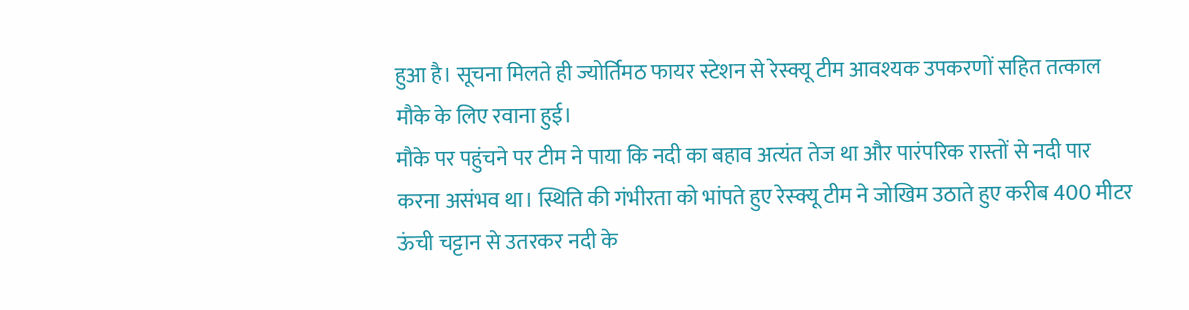हुआ है। सूचना मिलते ही ज्योर्तिमठ फायर स्टेशन से रेस्क्यू टीम आवश्यक उपकरणों सहित तत्काल मौके के लिए रवाना हुई।
मौके पर पहुंचने पर टीम ने पाया कि नदी का बहाव अत्यंत तेज था और पारंपरिक रास्तों से नदी पार करना असंभव था। स्थिति की गंभीरता को भांपते हुए रेस्क्यू टीम ने जोखिम उठाते हुए करीब 400 मीटर ऊंची चट्टान से उतरकर नदी के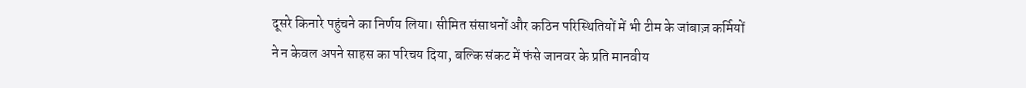दूसरे किनारे पहुंचने का निर्णय लिया। सीमित संसाधनों और कठिन परिस्थितियों में भी टीम के जांबाज़ कर्मियों ने न केवल अपने साहस का परिचय दिया, बल्कि संकट में फंसे जानवर के प्रति मानवीय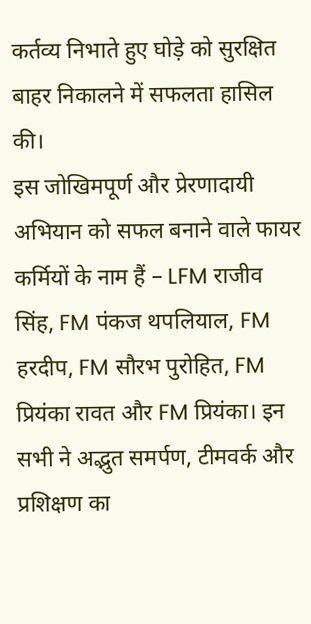कर्तव्य निभाते हुए घोड़े को सुरक्षित बाहर निकालने में सफलता हासिल की।
इस जोखिमपूर्ण और प्रेरणादायी अभियान को सफल बनाने वाले फायर कर्मियों के नाम हैं – LFM राजीव सिंह, FM पंकज थपलियाल, FM हरदीप, FM सौरभ पुरोहित, FM प्रियंका रावत और FM प्रियंका। इन सभी ने अद्भुत समर्पण, टीमवर्क और प्रशिक्षण का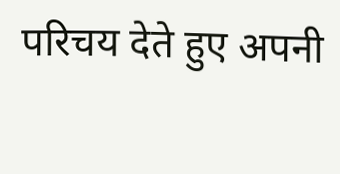परिचय देते हुए अपनी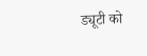ड्यूटी को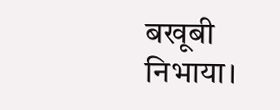बखूबी निभाया।